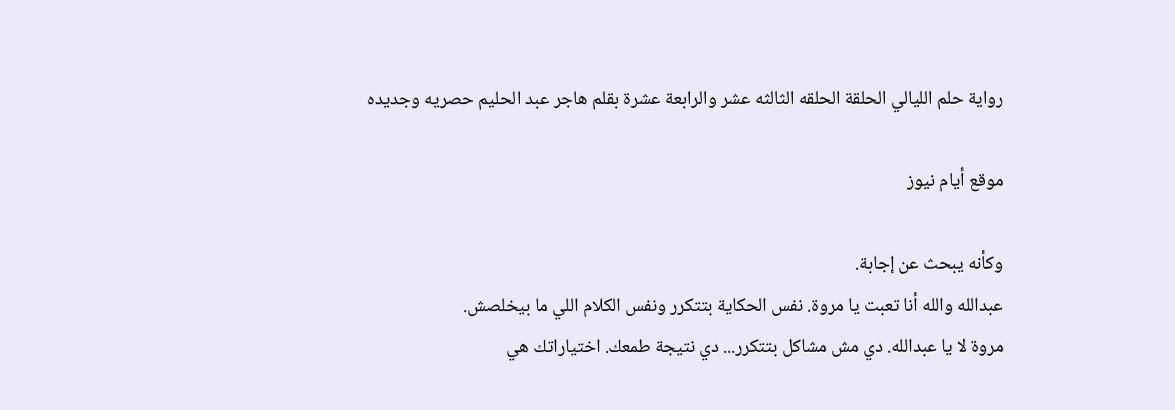رواية حلم الليالي الحلقة الحلقه الثالثه عشر والرابعة عشرة بقلم هاجر عبد الحليم حصريه وجديده

موقع أيام نيوز

وكأنه يبحث عن إجابة.
عبدالله والله أنا تعبت يا مروة. نفس الحكاية بتتكرر ونفس الكلام اللي ما بيخلصش.
مروة لا يا عبدالله. دي مش مشاكل بتتكرر... دي نتيجة طمعك. اختياراتك هي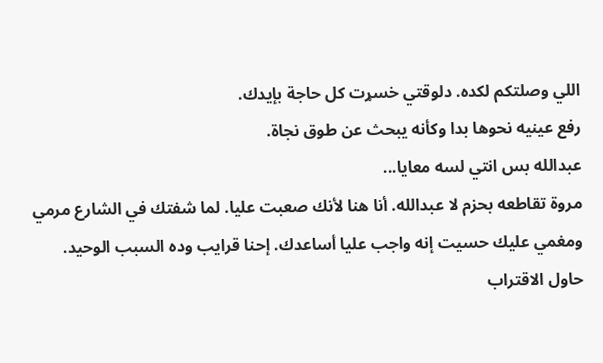اللي وصلتكم لكده. دلوقتي خسړت كل حاجة بإيدك.
رفع عينيه نحوها بدا وكأنه يبحث عن طوق نجاة.
عبدالله بس انتي لسه معايا...
مروة تقاطعه بحزم لا عبدالله. أنا هنا لأنك صعبت عليا. لما شفتك في الشارع مرمي ومغمي عليك حسيت إنه واجب عليا أساعدك. إحنا قرايب وده السبب الوحيد.
حاول الاقتراب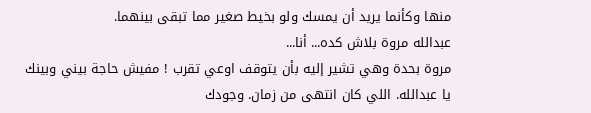منها وكأنما يريد أن يمسك ولو بخيط صغير مما تبقى بينهما.
عبدالله مروة بلاش كده... أنا...
مروة بحدة وهي تشير إليه بأن يتوقف اوعي تقرب ! مفيش حاجة بيني وبينك يا عبدالله. اللي كان انتهى من زمان. وجودك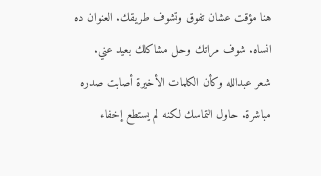هنا مؤقت عشان تفوق وتشوف طريقك. العنوان ده انساه. شوف مراتك وحل مشاكلك بعيد عني.
شعر عبدالله وكأن الكلمات الأخيرة أصابت صدره مباشرة. حاول التماسك لكنه لم يستطع إخفاء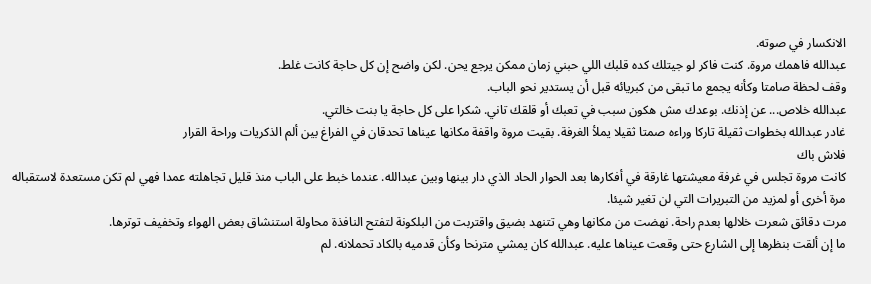الانكسار في صوته.
عبدالله فاهمك مروة. كنت فاكر لو جيتلك كده قلبك اللي حبني زمان ممكن يرجع يحن. لكن واضح إن كل حاجة كانت غلط.
وقف لحظة صامتا وكأنه يجمع ما تبقى من كبريائه قبل أن يستدير نحو الباب.
عبدالله خلاص... عن إذنك. بوعدك مش هكون سبب في تعبك أو قلقك تاني. شكرا على كل حاجة يا بنت خالتي.
غادر عبدالله بخطوات ثقيلة تاركا وراءه صمتا ثقيلا يملأ الغرفة. بقيت مروة واقفة مكانها عيناها تحدقان في الفراغ بين ألم الذكريات وراحة القرار
فلاش باك
كانت مروة تجلس في غرفة معيشتها غارقة في أفكارها بعد الحوار الحاد الذي دار بينها وبين عبدالله. عندما خبط على الباب منذ قليل تجاهلته عمدا فهي لم تكن مستعدة لاستقباله مرة أخرى أو لمزيد من التبريرات التي لن تغير شيئا.
مرت دقائق شعرت خلالها بعدم راحة. نهضت من مكانها وهي تتنهد بضيق واقتربت من البلكونة لتفتح النافذة محاولة استنشاق بعض الهواء وتخفيف توترها.
ما إن ألقت بنظرها إلى الشارع حتى وقعت عيناها عليه. عبدالله كان يمشي مترنحا وكأن قدميه بالكاد تحملانه. لم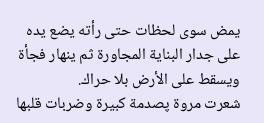يمض سوى لحظات حتى رأته يضع يده على جدار البناية المجاورة ثم ينهار فجأة ويسقط على الأرض بلا حراك.
شعرت مروة پصدمة كبيرة وضربات قلبها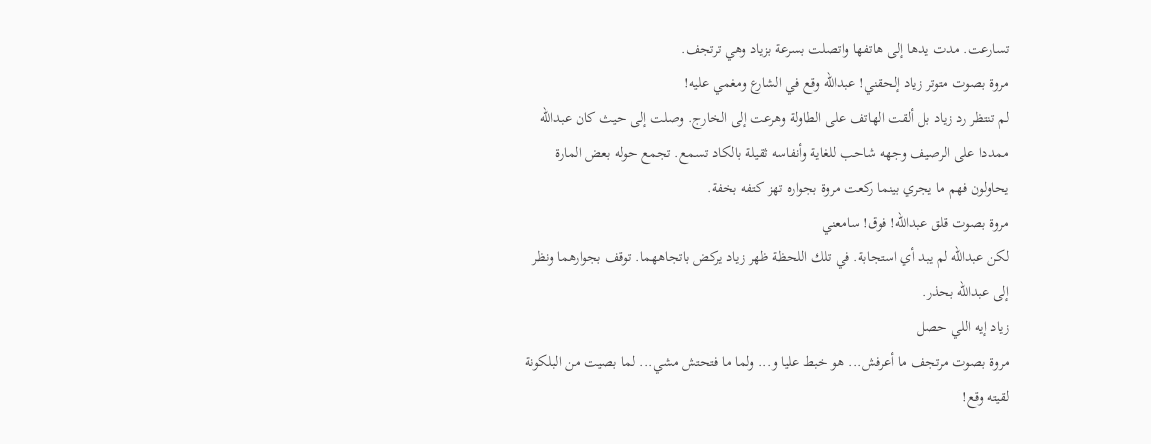تسارعت. مدت يدها إلى هاتفها واتصلت بسرعة بزياد وهي ترتجف.
مروة بصوت متوتر زياد إلحقني! عبدالله وقع في الشارع ومغمي عليه!
لم تنتظر رد زياد بل ألقت الهاتف على الطاولة وهرعت إلى الخارج. وصلت إلى حيث كان عبدالله ممددا على الرصيف وجهه شاحب للغاية وأنفاسه ثقيلة بالكاد تسمع. تجمع حوله بعض المارة يحاولون فهم ما يجري بينما ركعت مروة بجواره تهز كتفه بخفة.
مروة بصوت قلق عبدالله! فوق! سامعني
لكن عبدالله لم يبد أي استجابة. في تلك اللحظة ظهر زياد يركض باتجاههما. توقف بجوارهما ونظر إلى عبدالله بحذر.
زياد إيه اللي حصل
مروة بصوت مرتجف ما أعرفش... هو خبط عليا و... ولما ما فتحتش مشي... لما بصيت من البلكونة لقيته وقع!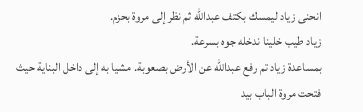انحنى زياد ليمسك بكتف عبدالله ثم نظر إلى مروة بحزم.
زياد طيب خلينا ندخله جوه بسرعة.
بمساعدة زياد تم رفع عبدالله عن الأرض بصعوبة. مشيا به إلى داخل البناية حيث فتحت مروة الباب بيد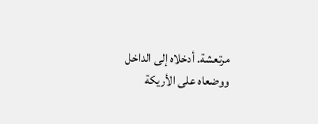مرتعشة. أدخلاه إلى الداخل ووضعاه على الأريكة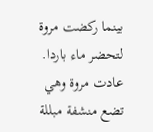بينما ركضت مروة لتحضر ماء باردا.
عادت مروة وهي تضع منشفة مبللة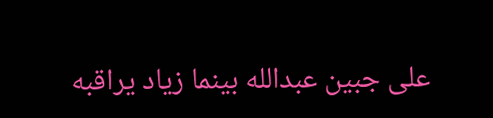على جبين عبدالله بينما زياد يراقبه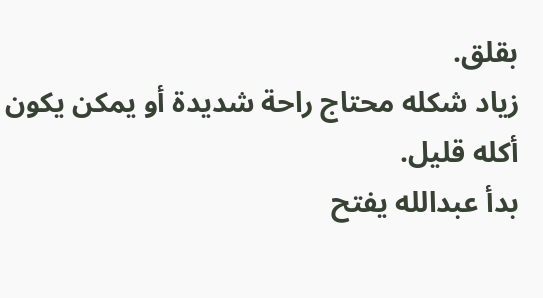بقلق.
زياد شكله محتاج راحة شديدة أو يمكن يكون أكله قليل.
بدأ عبدالله يفتح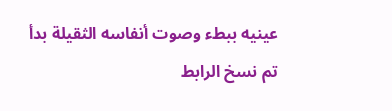عينيه ببطء وصوت أنفاسه الثقيلة بدأ
تم نسخ الرابط